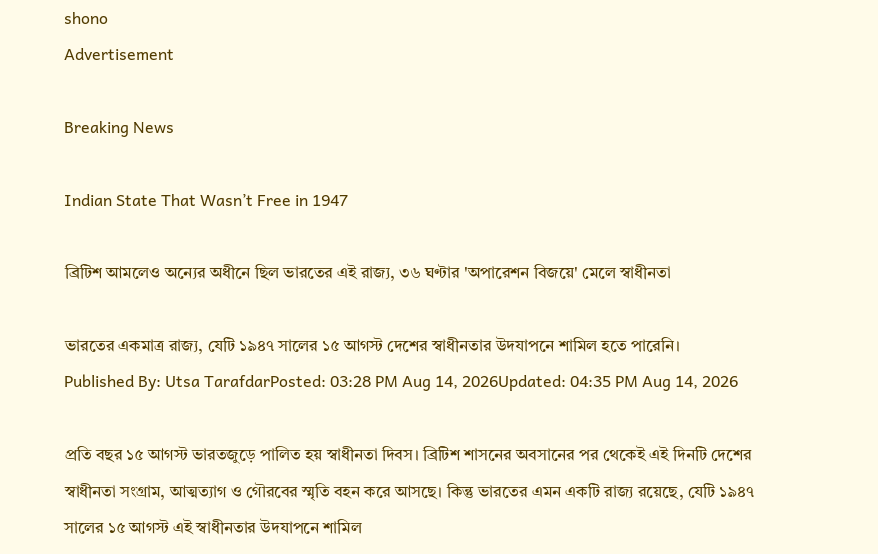shono
Advertisement

Breaking News

Indian State That Wasn’t Free in 1947

ব্রিটিশ আমলেও অন্যের অধীনে ছিল ভারতের এই রাজ্য, ৩৬ ঘণ্টার 'অপারেশন বিজয়ে' মেলে স্বাধীনতা

ভারতের একমাত্র রাজ্য, যেটি ১৯৪৭ সালের ১৫ আগস্ট দেশের স্বাধীনতার উদযাপনে শামিল হতে পারেনি।
Published By: Utsa TarafdarPosted: 03:28 PM Aug 14, 2026Updated: 04:35 PM Aug 14, 2026

প্রতি বছর ১৫ আগস্ট ভারতজুড়ে পালিত হয় স্বাধীনতা দিবস। ব্রিটিশ শাসনের অবসানের পর থেকেই এই দিনটি দেশের স্বাধীনতা সংগ্রাম, আত্মত্যাগ ও গৌরবের স্মৃতি বহন করে আসছে। কিন্তু ভারতের এমন একটি রাজ্য রয়েছে, যেটি ১৯৪৭ সালের ১৫ আগস্ট এই স্বাধীনতার উদযাপনে শামিল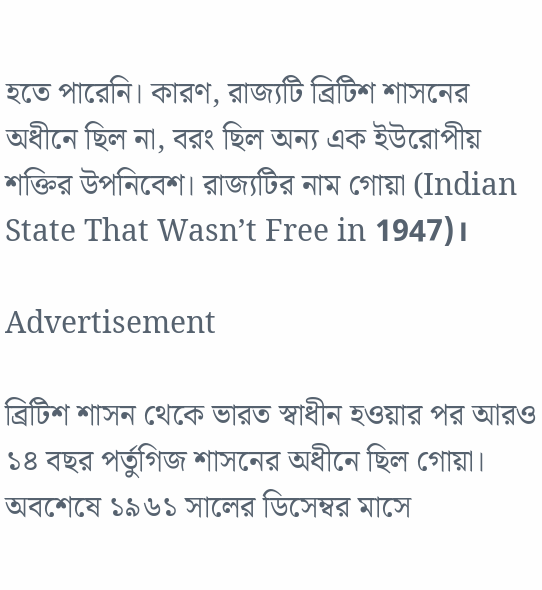হতে পারেনি। কারণ, রাজ্যটি ব্রিটিশ শাসনের অধীনে ছিল না, বরং ছিল অন্য এক ইউরোপীয় শক্তির উপনিবেশ। রাজ্যটির নাম গোয়া (Indian State That Wasn’t Free in 1947)।

Advertisement

ব্রিটিশ শাসন থেকে ভারত স্বাধীন হওয়ার পর আরও ১৪ বছর পর্তুগিজ শাসনের অধীনে ছিল গোয়া। অবশেষে ১৯৬১ সালের ডিসেম্বর মাসে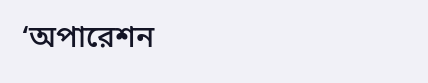‘অপারেশন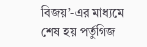বিজয়’-এর মাধ্যমে শেষ হয় পর্তুগিজ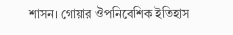শাসন। গোয়ার ঔপনিবেশিক ইতিহাস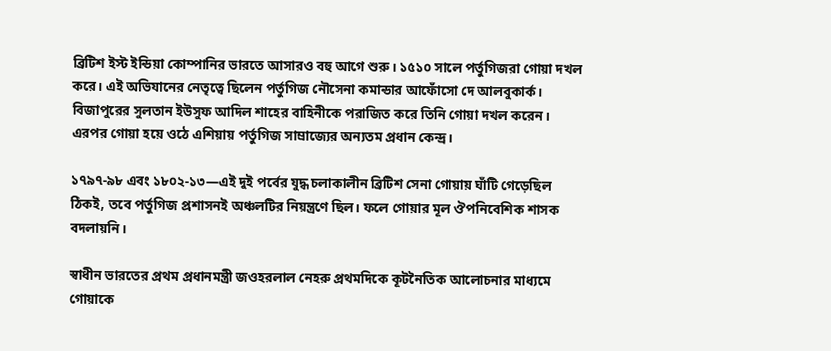ব্রিটিশ ইস্ট ইন্ডিয়া কোম্পানির ভারতে আসারও বহু আগে শুরু। ১৫১০ সালে পর্তুগিজরা গোয়া দখল করে। এই অভিযানের নেতৃত্বে ছিলেন পর্তুগিজ নৌসেনা কমান্ডার আফোঁসো দে আলবুকার্ক। বিজাপুরের সুলতান ইউসুফ আদিল শাহের বাহিনীকে পরাজিত করে তিনি গোয়া দখল করেন। এরপর গোয়া হয়ে ওঠে এশিয়ায় পর্তুগিজ সাম্রাজ্যের অন্যতম প্রধান কেন্দ্র।

১৭৯৭-৯৮ এবং ১৮০২-১৩—এই দুই পর্বের যুদ্ধ চলাকালীন ব্রিটিশ সেনা গোয়ায় ঘাঁটি গেড়েছিল ঠিকই, তবে পর্তুগিজ প্রশাসনই অঞ্চলটির নিয়ন্ত্রণে ছিল। ফলে গোয়ার মূল ঔপনিবেশিক শাসক বদলায়নি।

স্বাধীন ভারতের প্রথম প্রধানমন্ত্রী জওহরলাল নেহরু প্রথমদিকে কূটনৈতিক আলোচনার মাধ্যমে গোয়াকে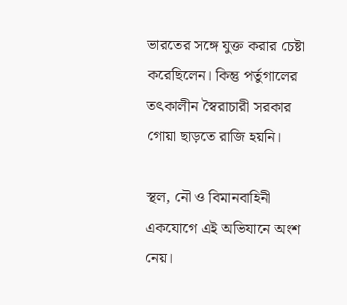ভারতের সঙ্গে যুক্ত করার চেষ্টা করেছিলেন। কিন্তু পর্তুগালের তৎকালীন স্বৈরাচারী সরকার গোয়া ছাড়তে রাজি হয়নি।

স্থল, নৌ ও বিমানবাহিনী একযোগে এই অভিযানে অংশ নেয়।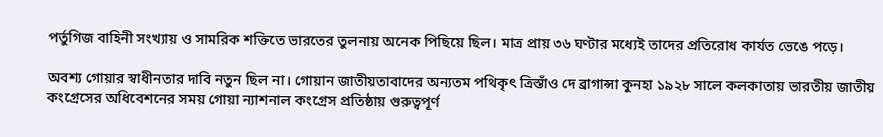পর্তুগিজ বাহিনী সংখ্যায় ও সামরিক শক্তিতে ভারতের তুলনায় অনেক পিছিয়ে ছিল। মাত্র প্রায় ৩৬ ঘণ্টার মধ্যেই তাদের প্রতিরোধ কার্যত ভেঙে পড়ে।

অবশ্য গোয়ার স্বাধীনতার দাবি নতুন ছিল না। গোয়ান জাতীয়তাবাদের অন্যতম পথিকৃৎ ত্রিস্তাঁও দে ব্রাগান্সা কুনহা ১৯২৮ সালে কলকাতায় ভারতীয় জাতীয় কংগ্রেসের অধিবেশনের সময় গোয়া ন্যাশনাল কংগ্রেস প্রতিষ্ঠায় গুরুত্বপূর্ণ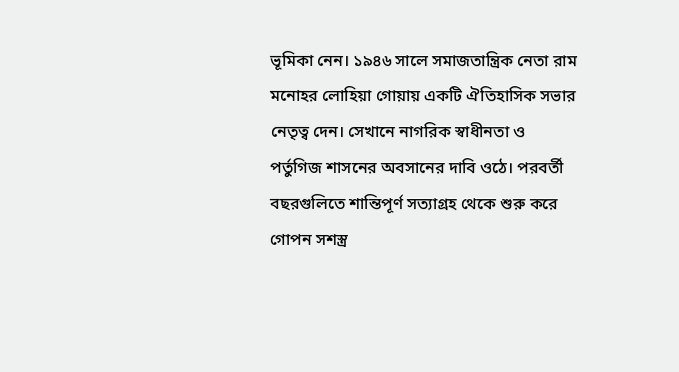ভূমিকা নেন। ১৯৪৬ সালে সমাজতান্ত্রিক নেতা রাম মনোহর লোহিয়া গোয়ায় একটি ঐতিহাসিক সভার নেতৃত্ব দেন। সেখানে নাগরিক স্বাধীনতা ও পর্তুগিজ শাসনের অবসানের দাবি ওঠে। পরবর্তী বছরগুলিতে শান্তিপূর্ণ সত্যাগ্রহ থেকে শুরু করে গোপন সশস্ত্র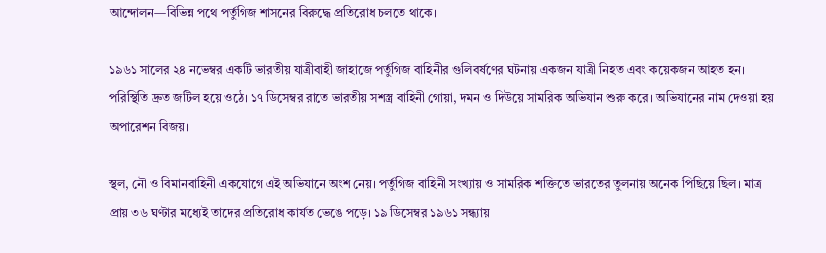আন্দোলন—বিভিন্ন পথে পর্তুগিজ শাসনের বিরুদ্ধে প্রতিরোধ চলতে থাকে।

১৯৬১ সালের ২৪ নভেম্বর একটি ভারতীয় যাত্রীবাহী জাহাজে পর্তুগিজ বাহিনীর গুলিবর্ষণের ঘটনায় একজন যাত্রী নিহত এবং কয়েকজন আহত হন। পরিস্থিতি দ্রুত জটিল হয়ে ওঠে। ১৭ ডিসেম্বর রাতে ভারতীয় সশস্ত্র বাহিনী গোয়া, দমন ও দিউয়ে সামরিক অভিযান শুরু করে। অভিযানের নাম দেওয়া হয় অপারেশন বিজয়।

স্থল, নৌ ও বিমানবাহিনী একযোগে এই অভিযানে অংশ নেয়। পর্তুগিজ বাহিনী সংখ্যায় ও সামরিক শক্তিতে ভারতের তুলনায় অনেক পিছিয়ে ছিল। মাত্র প্রায় ৩৬ ঘণ্টার মধ্যেই তাদের প্রতিরোধ কার্যত ভেঙে পড়ে। ১৯ ডিসেম্বর ১৯৬১ সন্ধ্যায়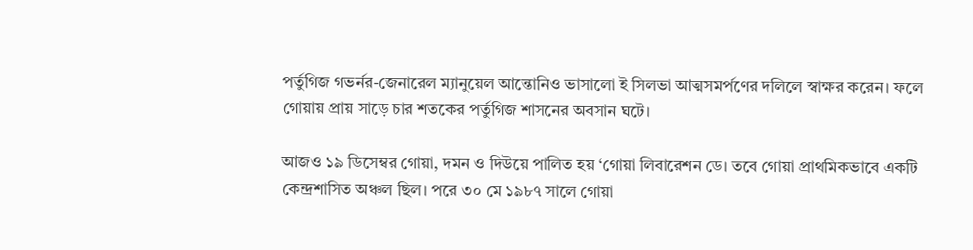পর্তুগিজ গভর্নর-জেনারেল ম্যানুয়েল আন্তোনিও ভাসালো ই সিলভা আত্মসমর্পণের দলিলে স্বাক্ষর করেন। ফলে গোয়ায় প্রায় সাড়ে চার শতকের পর্তুগিজ শাসনের অবসান ঘটে।

আজও ১৯ ডিসেম্বর গোয়া, দমন ও দিউয়ে পালিত হয় ‘গোয়া লিবারেশন ডে। তবে গোয়া প্রাথমিকভাবে একটি কেন্দ্রশাসিত অঞ্চল ছিল। পরে ৩০ মে ১৯৮৭ সালে গোয়া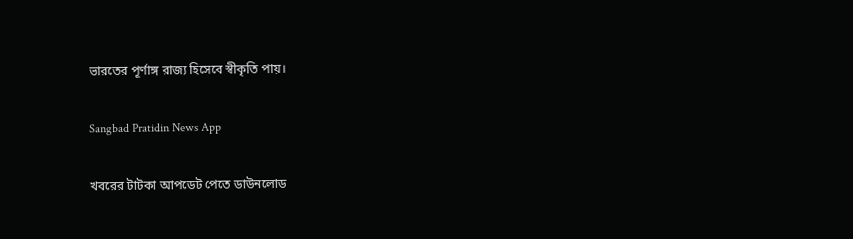ভারতের পূর্ণাঙ্গ রাজ্য হিসেবে স্বীকৃতি পায়।

Sangbad Pratidin News App

খবরের টাটকা আপডেট পেতে ডাউনলোড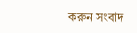করুন সংবাদ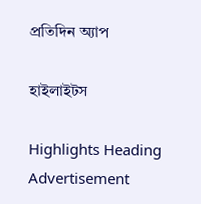প্রতিদিন অ্যাপ

হাইলাইটস

Highlights Heading
Advertisement